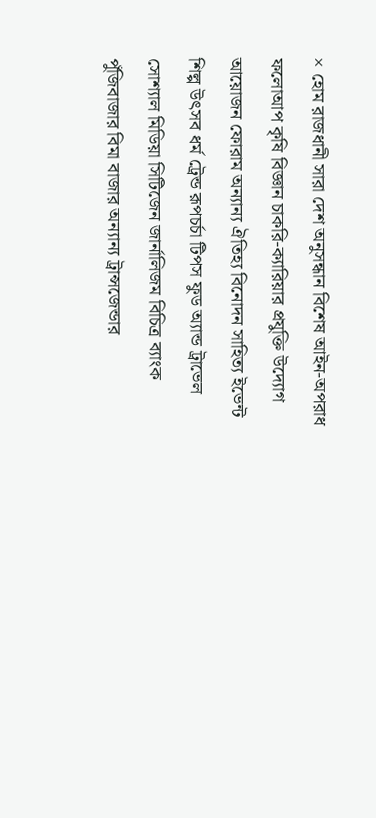× হোম রাজধানী সারা দেশ অনুসন্ধান বিশেষ আইন-অপরাধ ফলোআপ কৃষি বিজ্ঞান চাকরি-ক্যারিয়ার প্রযুক্তি উদ্যোগ আয়োজন ফোরাম অন্যান্য ঐতিহ্য বিনোদন সাহিত্য ইভেন্ট শিল্প উৎসব ধর্ম ট্রেন্ড রূপচর্চা টিপস ফুড অ্যান্ড ট্রাভেল সোশ্যাল মিডিয়া সিটিজেন জার্নালিজম বিচিত্র ব্যাংক পুঁজিবাজার বিমা বাজার অন্যান্য ট্রান্সজেন্ডার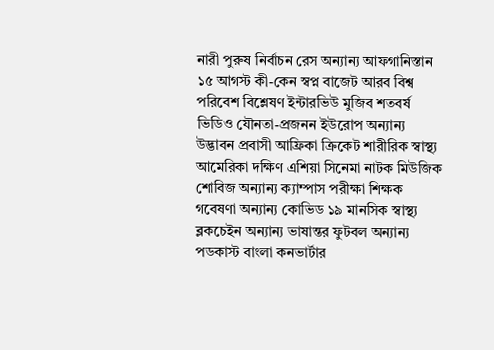নারী পুরুষ নির্বাচন রেস অন্যান্য আফগানিস্তান ১৫ আগস্ট কী-কেন স্বপ্ন বাজেট আরব বিশ্ব পরিবেশ বিশ্লেষণ ইন্টারভিউ মুজিব শতবর্ষ ভিডিও যৌনতা-প্রজনন ইউরোপ অন্যান্য উদ্ভাবন প্রবাসী আফ্রিকা ক্রিকেট শারীরিক স্বাস্থ্য আমেরিকা দক্ষিণ এশিয়া সিনেমা নাটক মিউজিক শোবিজ অন্যান্য ক্যাম্পাস পরীক্ষা শিক্ষক গবেষণা অন্যান্য কোভিড ১৯ মানসিক স্বাস্থ্য ব্লকচেইন অন্যান্য ভাষান্তর ফুটবল অন্যান্য পডকাস্ট বাংলা কনভার্টার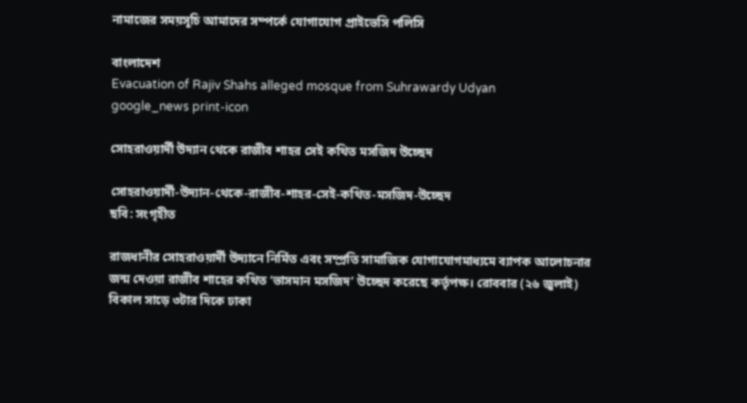নামাজের সময়সূচি আমাদের সম্পর্কে যোগাযোগ প্রাইভেসি পলিসি

বাংলাদেশ
Evacuation of Rajiv Shahs alleged mosque from Suhrawardy Udyan
google_news print-icon

সোহরাওয়ার্দী উদ্যান থেকে রাজীব শাহর সেই কথিত মসজিদ উচ্ছেদ

সোহরাওয়ার্দী-উদ্যান-থেকে-রাজীব-শাহর-সেই-কথিত-মসজিদ-উচ্ছেদ
ছবি: সংগৃহীত

রাজধানীর সোহরাওয়ার্দী উদ্যানে নির্মিত এবং সম্প্রতি সামাজিক যোগাযোগমাধ্যমে ব্যাপক আলোচনার জন্ম দেওয়া রাজীব শাহের কথিত ‘ভাসমান মসজিদ’ উচ্ছেদ করেছে কর্তৃপক্ষ। রোববার (২৬ জুলাই) বিকাল সাড়ে ৩টার দিকে ঢাকা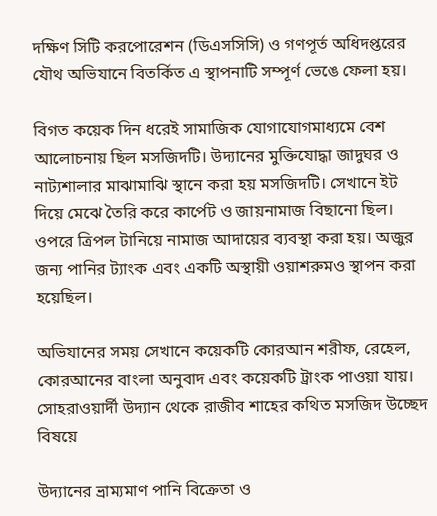দক্ষিণ সিটি করপোরেশন (ডিএসসিসি) ও গণপূর্ত অধিদপ্তরের যৌথ অভিযানে বিতর্কিত এ স্থাপনাটি সম্পূর্ণ ভেঙে ফেলা হয়।

বিগত কয়েক দিন ধরেই সামাজিক যোগাযোগমাধ্যমে বেশ আলোচনায় ছিল মসজিদটি। উদ্যানের মুক্তিযোদ্ধা জাদুঘর ও নাট্যশালার মাঝামাঝি স্থানে করা হয় মসজিদটি। সেখানে ইট দিয়ে মেঝে তৈরি করে কার্পেট ও জায়নামাজ বিছানো ছিল। ওপরে ত্রিপল টানিয়ে নামাজ আদায়ের ব্যবস্থা করা হয়। অজুর জন্য পানির ট্যাংক এবং একটি অস্থায়ী ওয়াশরুমও স্থাপন করা হয়েছিল।

অভিযানের সময় সেখানে কয়েকটি কোরআন শরীফ, রেহেল, কোরআনের বাংলা অনুবাদ এবং কয়েকটি ট্রাংক পাওয়া যায়। সোহরাওয়ার্দী উদ্যান থেকে রাজীব শাহের কথিত মসজিদ উচ্ছেদ বিষয়ে

উদ্যানের ভ্রাম্যমাণ পানি বিক্রেতা ও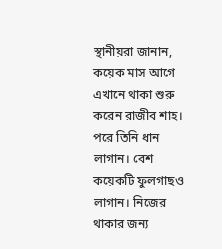স্থানীয়রা জানান, কয়েক মাস আগে এখানে থাকা শুরু করেন রাজীব শাহ। পরে তিনি ধান লাগান। বেশ কয়েকটি ফুলগাছও লাগান। নিজের থাকার জন্য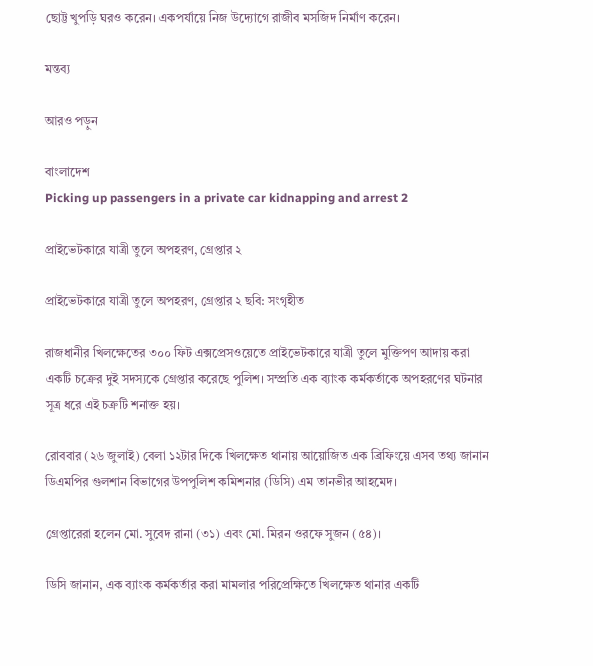ছোট্ট খুপড়ি ঘরও করেন। একপর্যায়ে নিজ উদ্যোগে রাজীব মসজিদ নির্মাণ করেন।

মন্তব্য

আরও পড়ুন

বাংলাদেশ
Picking up passengers in a private car kidnapping and arrest 2

প্রাইভেটকারে যাত্রী তুলে অপহরণ, গ্রেপ্তার ২

প্রাইভেটকারে যাত্রী তুলে অপহরণ, গ্রেপ্তার ২ ছবি: সংগৃহীত

রাজধানীর খিলক্ষেতের ৩০০ ফিট এক্সপ্রেসওয়েতে প্রাইভেটকারে যাত্রী তুলে মুক্তিপণ আদায় করা একটি চক্রের দুই সদস্যকে গ্রেপ্তার করেছে পুলিশ। সম্প্রতি এক ব্যাংক কর্মকর্তাকে অপহরণের ঘটনার সূত্র ধরে এই চক্রটি শনাক্ত হয়।

রোববার (২৬ জুলাই) বেলা ১২টার দিকে খিলক্ষেত থানায় আয়োজিত এক ব্রিফিংয়ে এসব তথ্য জানান ডিএমপির গুলশান বিভাগের উপপুলিশ কমিশনার (ডিসি) এম তানভীর আহমেদ।

গ্রেপ্তারেরা হলেন মো. সুবেদ রানা (৩১) এবং মো. মিরন ওরফে সুজন (৫৪)।

ডিসি জানান, এক ব্যাংক কর্মকর্তার করা মামলার পরিপ্রেক্ষিতে খিলক্ষেত থানার একটি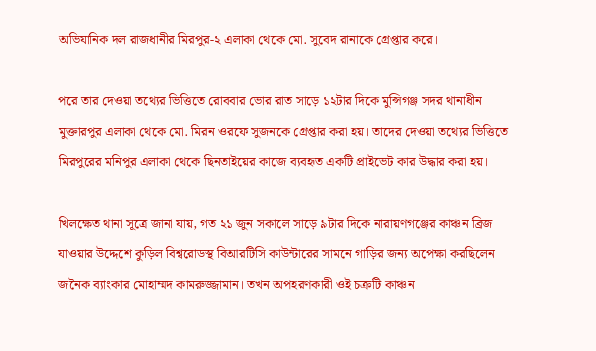অভিযানিক দল রাজধানীর মিরপুর-২ এলাকা থেকে মো. সুবেদ রানাকে গ্রেপ্তার করে।

পরে তার দেওয়া তথ্যের ভিত্তিতে রোববার ভোর রাত সাড়ে ১২টার দিকে মুন্সিগঞ্জ সদর থানাধীন মুক্তারপুর এলাকা থেকে মো. মিরন ওরফে সুজনকে গ্রেপ্তার করা হয়। তাদের দেওয়া তথ্যের ভিত্তিতে মিরপুরের মনিপুর এলাকা থেকে ছিনতাইয়ের কাজে ব্যবহৃত একটি প্রাইভেট কার উদ্ধার করা হয়।

খিলক্ষেত থানা সূত্রে জানা যায়, গত ২১ জুন সকালে সাড়ে ৯টার দিকে নারায়ণগঞ্জের কাঞ্চন ব্রিজ যাওয়ার উদ্দেশে কুড়িল বিশ্বরোডস্থ বিআরটিসি কাউন্টারের সামনে গাড়ির জন্য অপেক্ষা করছিলেন জনৈক ব্যাংকার মোহাম্মদ কামরুজ্জামান। তখন অপহরণকারী ওই চক্রটি কাঞ্চন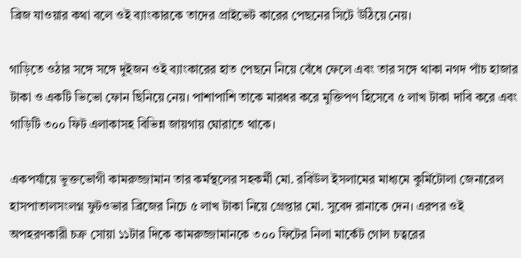ব্রিজ যাওয়ার কথা বলে ওই ব্যাংকারকে তাদের প্রাইভেট কারের পেছনের সিটে উঠিয়ে নেয়।

গাড়িতে ওঠার সঙ্গে সঙ্গে দুইজন ওই ব্যাংকারের হাত পেছনে নিয়ে বেঁধে ফেলে এবং তার সঙ্গে থাকা নগদ পাঁচ হাজার টাকা ও একটি ভিভো ফোন ছিনিয়ে নেয়। পাশাপাশি তাকে মারধর করে মুক্তিপণ হিসেবে ৫ লাখ টাকা দাবি করে এবং গাড়িটি ৩০০ ফিট এলাকাসহ বিভিন্ন জায়গায় ঘোরাতে থাকে।

একপর্যায়ে ভুক্তভোগী কামরুজ্জামান তার কর্মস্থলের সহকর্মী মো. রবিউল ইসলামের মাধ্যমে কুর্মিটোলা জেনারেল হাসপাতালসংলগ্ন ফুটওভার ব্রিজের নিচে ৫ লাখ টাকা নিয়ে গ্রেপ্তার মো. সুবেদ রানাকে দেন। এরপর ওই অপহরণকারী চক্র সোয়া ১১টার দিকে কামরুজ্জামানকে ৩০০ ফিটের নিলা মার্কেট গোল চত্বরের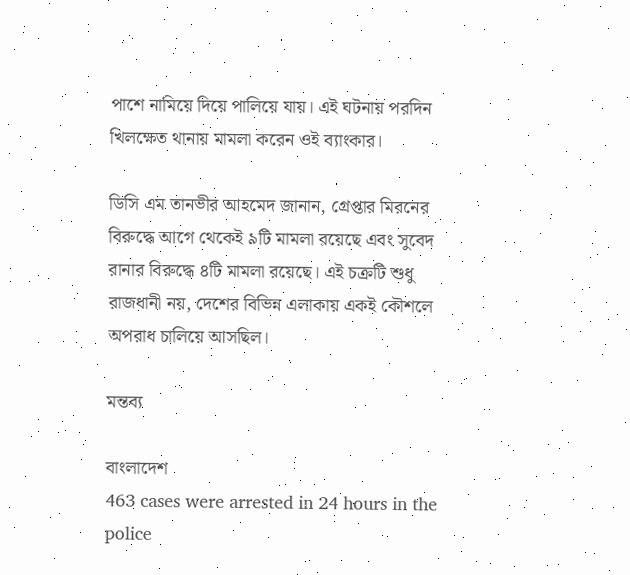পাশে নামিয়ে দিয়ে পালিয়ে যায়। এই ঘটনায় পরদিন খিলক্ষেত থানায় মামলা করেন ওই ব্যাংকার।

ডিসি এম তানভীর আহমেদ জানান, গ্রেপ্তার মিরনের বিরুদ্ধে আগে থেকেই ৯টি মামলা রয়েছে এবং সুবেদ রানার বিরুদ্ধে ৪টি মামলা রয়েছে। এই চক্রটি শুধু রাজধানী নয়, দেশের বিভিন্ন এলাকায় একই কৌশলে অপরাধ চালিয়ে আসছিল।

মন্তব্য

বাংলাদেশ
463 cases were arrested in 24 hours in the police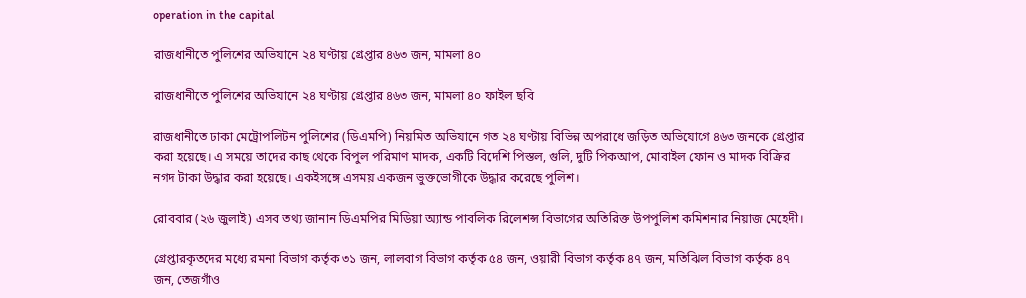operation in the capital

রাজধানীতে পুলিশের অভিযানে ২৪ ঘণ্টায় গ্রেপ্তার ৪৬৩ জন, মামলা ৪০

রাজধানীতে পুলিশের অভিযানে ২৪ ঘণ্টায় গ্রেপ্তার ৪৬৩ জন, মামলা ৪০ ফাইল ছবি

রাজধানীতে ঢাকা মেট্রোপলিটন পুলিশের (ডিএমপি) নিয়মিত অভিযানে গত ২৪ ঘণ্টায় বিভিন্ন অপরাধে জড়িত অভিযোগে ৪৬৩ জনকে গ্রেপ্তার করা হয়েছে। এ সময়ে তাদের কাছ থেকে বিপুল পরিমাণ মাদক, একটি বিদেশি পিস্তল, গুলি, দুটি পিকআপ, মোবাইল ফোন ও মাদক বিক্রির নগদ টাকা উদ্ধার করা হয়েছে। একইসঙ্গে এসময় একজন ভুক্তভোগীকে উদ্ধার করেছে পুলিশ।

রোববার (২৬ জুলাই) এসব তথ্য জানান ডিএমপির মিডিয়া অ্যান্ড পাবলিক রিলেশন্স বিভাগের অতিরিক্ত উপপুলিশ কমিশনার নিয়াজ মেহেদী।

গ্রেপ্তারকৃতদের মধ্যে রমনা বিভাগ কর্তৃক ৩১ জন, লালবাগ বিভাগ কর্তৃক ৫৪ জন, ওয়ারী বিভাগ কর্তৃক ৪৭ জন, মতিঝিল বিভাগ কর্তৃক ৪৭ জন, তেজগাঁও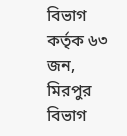বিভাগ কর্তৃক ৬৩ জন, মিরপুর বিভাগ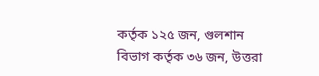কর্তৃক ১২৫ জন, গুলশান বিভাগ কর্তৃক ৩৬ জন, উত্তরা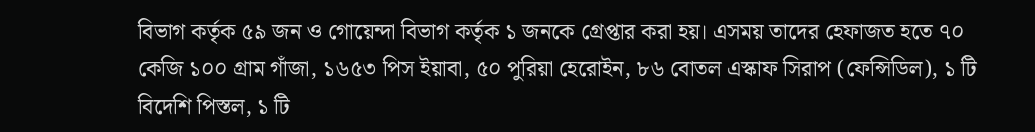বিভাগ কর্তৃক ৫৯ জন ও গোয়েন্দা বিভাগ কর্তৃক ১ জনকে গ্রেপ্তার করা হয়। এসময় তাদের হেফাজত হতে ৭০ কেজি ১০০ গ্রাম গাঁজা, ১৬৫৩ পিস ইয়াবা, ৫০ পুরিয়া হেরোইন, ৮৬ বোতল এস্কাফ সিরাপ (ফেন্সিডিল), ১ টি বিদেশি পিস্তল, ১ টি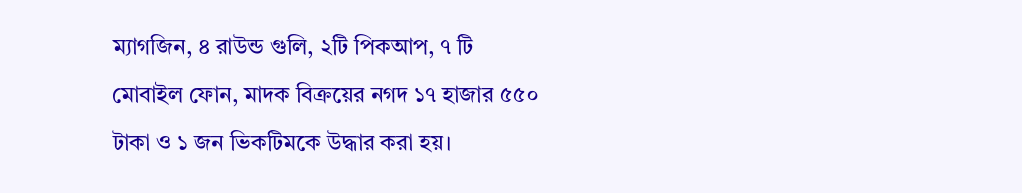ম্যাগজিন, ৪ রাউন্ড গুলি, ২টি পিকআপ, ৭ টি মোবাইল ফোন, মাদক বিক্রয়ের নগদ ১৭ হাজার ৫৫০ টাকা ও ১ জন ভিকটিমকে উদ্ধার করা হয়।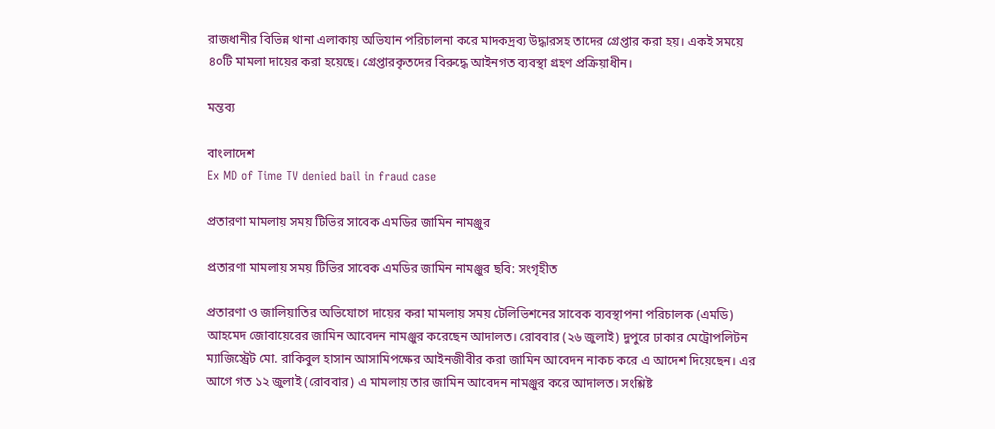রাজধানীর বিভিন্ন থানা এলাকায় অভিযান পরিচালনা করে মাদকদ্রব্য উদ্ধারসহ তাদের গ্রেপ্তার করা হয়। একই সময়ে ৪০টি মামলা দায়ের করা হয়েছে। গ্রেপ্তারকৃতদের বিরুদ্ধে আইনগত ব্যবস্থা গ্রহণ প্রক্রিয়াধীন।

মন্তব্য

বাংলাদেশ
Ex MD of Time TV denied bail in fraud case

প্রতারণা মামলায় সময় টিভির সাবেক এমডির জামিন নামঞ্জুর

প্রতারণা মামলায় সময় টিভির সাবেক এমডির জামিন নামঞ্জুর ছবি: সংগৃহীত

প্রতারণা ও জালিয়াতির অভিযোগে দায়ের করা মামলায় সময় টেলিভিশনের সাবেক ব্যবস্থাপনা পরিচালক (এমডি) আহমেদ জোবায়েরের জামিন আবেদন নামঞ্জুর করেছেন আদালত। রোববার (২৬ জুলাই) দুপুরে ঢাকার মেট্রোপলিটন ম্যাজিস্ট্রেট মো. রাকিবুল হাসান আসামিপক্ষের আইনজীবীর করা জামিন আবেদন নাকচ করে এ আদেশ দিয়েছেন। এর আগে গত ১২ জুলাই (রোববার) এ মামলায় তার জামিন আবেদন নামঞ্জুর করে আদালত। সংশ্লিষ্ট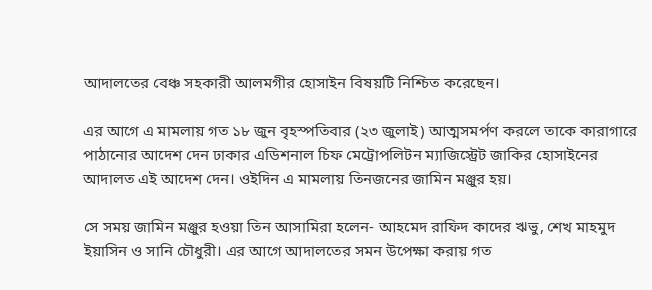আদালতের বেঞ্চ সহকারী আলমগীর হোসাইন বিষয়টি নিশ্চিত করেছেন।

এর আগে এ মামলায় গত ১৮ জুন বৃহস্পতিবার (২৩ জুলাই) আত্মসমর্পণ করলে তাকে কারাগারে পাঠানোর আদেশ দেন ঢাকার এডিশনাল চিফ মেট্রোপলিটন ম্যাজিস্ট্রেট জাকির হোসাইনের আদালত এই আদেশ দেন। ওইদিন এ মামলায় তিনজনের জামিন মঞ্জুর হয়।

সে সময় জামিন মঞ্জুর হওয়া তিন আসামিরা হলেন- আহমেদ রাফিদ কাদের ঋভু, শেখ মাহমুদ ইয়াসিন ও সানি চৌধুরী। এর আগে আদালতের সমন উপেক্ষা করায় গত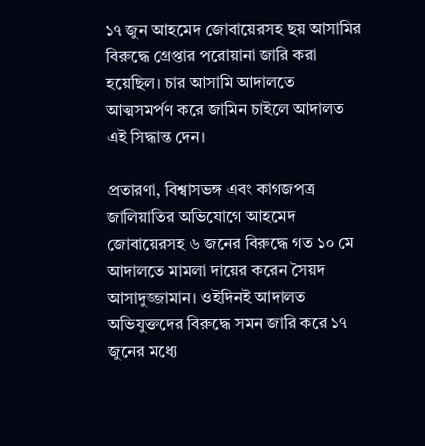১৭ জুন আহমেদ জোবায়েরসহ ছয় আসামির বিরুদ্ধে গ্রেপ্তার পরোয়ানা জারি করা হয়েছিল। চার আসামি আদালতে আত্মসমর্পণ করে জামিন চাইলে আদালত এই সিদ্ধান্ত দেন।

প্রতারণা, বিশ্বাসভঙ্গ এবং কাগজপত্র জালিয়াতির অভিযোগে আহমেদ জোবায়েরসহ ৬ জনের বিরুদ্ধে গত ১০ মে আদালতে মামলা দায়ের করেন সৈয়দ আসাদুজ্জামান। ওইদিনই আদালত অভিযুক্তদের বিরুদ্ধে সমন জারি করে ১৭ জুনের মধ্যে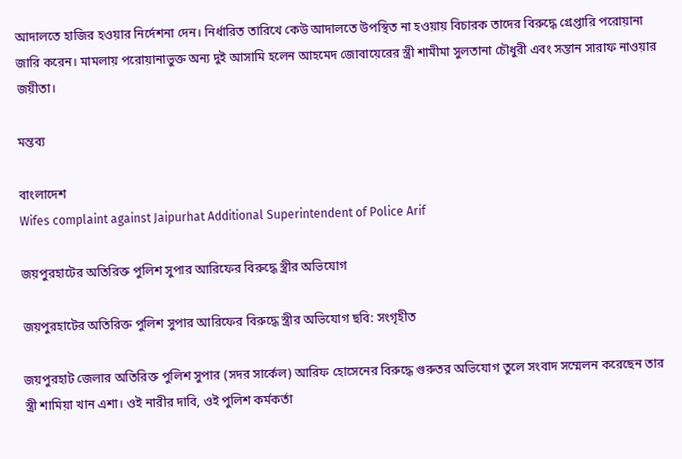আদালতে হাজির হওয়ার নির্দেশনা দেন। নির্ধারিত তারিখে কেউ আদালতে উপস্থিত না হওয়ায় বিচারক তাদের বিরুদ্ধে গ্রেপ্তারি পরোয়ানা জারি করেন। মামলায় পরোয়ানাভুক্ত অন্য দুই আসামি হলেন আহমেদ জোবায়েরের স্ত্রী শামীমা সুলতানা চৌধুরী এবং সন্তান সারাফ নাওয়ার জয়ীতা।

মন্তব্য

বাংলাদেশ
Wifes complaint against Jaipurhat Additional Superintendent of Police Arif

জয়পুরহাটের অতিরিক্ত পুলিশ সুপার আরিফের বিরুদ্ধে স্ত্রীর অভিযোগ

জয়পুরহাটের অতিরিক্ত পুলিশ সুপার আরিফের বিরুদ্ধে স্ত্রীর অভিযোগ ছবি: সংগৃহীত

জয়পুরহাট জেলার অতিরিক্ত পুলিশ সুপার (সদর সার্কেল) আরিফ হোসেনের বিরুদ্ধে গুরুতর অভিযোগ তুলে সংবাদ সম্মেলন করেছেন তার স্ত্রী শামিয়া খান এশা। ওই নারীর দাবি, ওই পুলিশ কর্মকর্তা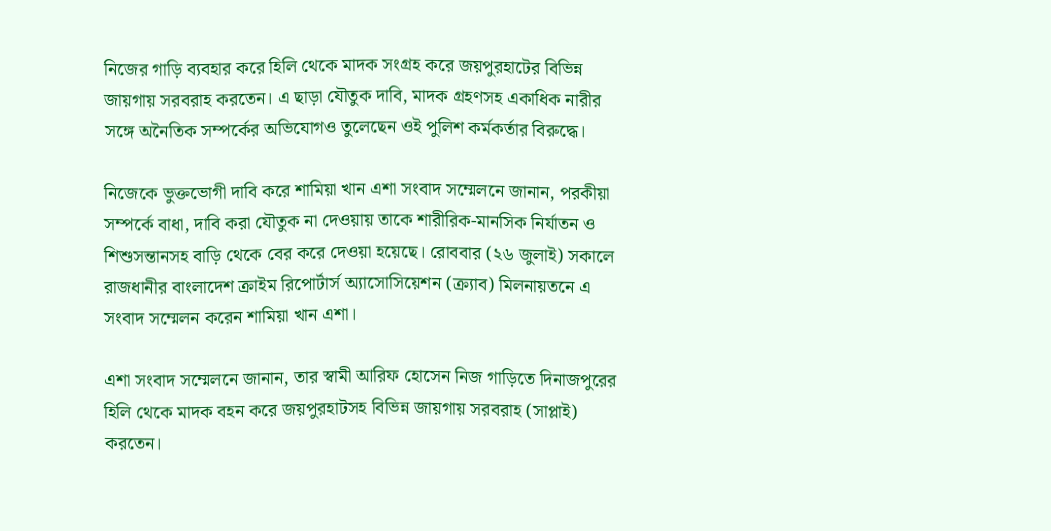নিজের গাড়ি ব্যবহার করে হিলি থেকে মাদক সংগ্রহ করে জয়পুরহাটের বিভিন্ন জায়গায় সরবরাহ করতেন। এ ছাড়া যৌতুক দাবি, মাদক গ্রহণসহ একাধিক নারীর সঙ্গে অনৈতিক সম্পর্কের অভিযোগও তুলেছেন ওই পুলিশ কর্মকর্তার বিরুদ্ধে।

নিজেকে ভুক্তভোগী দাবি করে শামিয়া খান এশা সংবাদ সম্মেলনে জানান, পরকীয়া সম্পর্কে বাধা, দাবি করা যৌতুক না দেওয়ায় তাকে শারীরিক-মানসিক নির্যাতন ও শিশুসন্তানসহ বাড়ি থেকে বের করে দেওয়া হয়েছে। রোববার (২৬ জুলাই) সকালে রাজধানীর বাংলাদেশ ক্রাইম রিপোর্টার্স অ্যাসোসিয়েশন (ক্র্যাব) মিলনায়তনে এ সংবাদ সম্মেলন করেন শামিয়া খান এশা।

এশা সংবাদ সম্মেলনে জানান, তার স্বামী আরিফ হোসেন নিজ গাড়িতে দিনাজপুরের হিলি থেকে মাদক বহন করে জয়পুরহাটসহ বিভিন্ন জায়গায় সরবরাহ (সাপ্লাই) করতেন।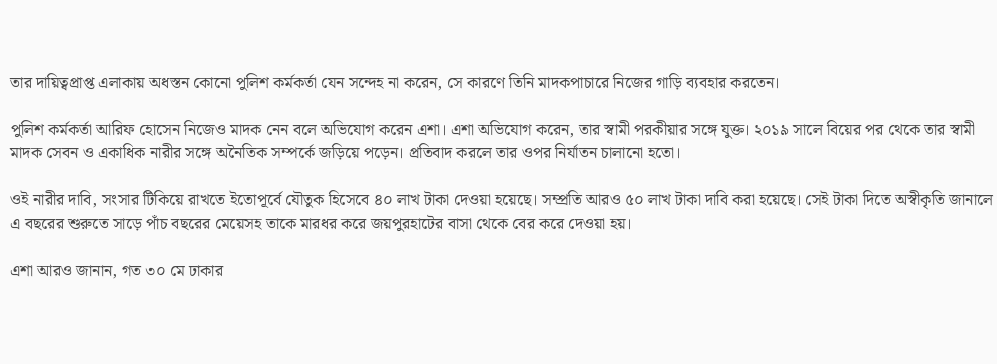তার দায়িত্বপ্রাপ্ত এলাকায় অধস্তন কোনো পুলিশ কর্মকর্তা যেন সন্দেহ না করেন, সে কারণে তিনি মাদকপাচারে নিজের গাড়ি ব্যবহার করতেন।

পুলিশ কর্মকর্তা আরিফ হোসেন নিজেও মাদক নেন বলে অভিযোগ করেন এশা। এশা অভিযোগ করেন, তার স্বামী পরকীয়ার সঙ্গে যুক্ত। ২০১৯ সালে বিয়ের পর থেকে তার স্বামী মাদক সেবন ও একাধিক নারীর সঙ্গে অনৈতিক সম্পর্কে জড়িয়ে পড়েন। প্রতিবাদ করলে তার ওপর নির্যাতন চালানো হতো।

ওই নারীর দাবি, সংসার টিকিয়ে রাখতে ইতোপূর্বে যৌতুক হিসেবে ৪০ লাখ টাকা দেওয়া হয়েছে। সম্প্রতি আরও ৫০ লাখ টাকা দাবি করা হয়েছে। সেই টাকা দিতে অস্বীকৃতি জানালে এ বছরের শুরুতে সাড়ে পাঁচ বছরের মেয়েসহ তাকে মারধর করে জয়পুরহাটের বাসা থেকে বের করে দেওয়া হয়।

এশা আরও জানান, গত ৩০ মে ঢাকার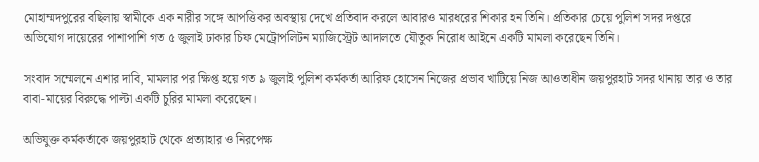মোহাম্মদপুরের বছিলায় স্বামীকে এক নারীর সঙ্গে আপত্তিকর অবস্থায় দেখে প্রতিবাদ করলে আবারও মারধরের শিকার হন তিনি। প্রতিকার চেয়ে পুলিশ সদর দপ্তরে অভিযোগ দায়েরের পাশাপাশি গত ৫ জুলাই ঢাকার চিফ মেট্রোপলিটন ম্যাজিস্ট্রেট আদালতে যৌতুক নিরোধ আইনে একটি মামলা করেছেন তিনি।

সংবাদ সম্মেলনে এশার দাবি, মামলার পর ক্ষিপ্ত হয়ে গত ৯ জুলাই পুলিশ কর্মকর্তা আরিফ হোসেন নিজের প্রভাব খাটিয়ে নিজ আওতাধীন জয়পুরহাট সদর থানায় তার ও তার বাবা-মায়ের বিরুদ্ধে পাল্টা একটি চুরির মামলা করেছেন।

অভিযুক্ত কর্মকর্তাকে জয়পুরহাট থেকে প্রত্যাহার ও নিরপেক্ষ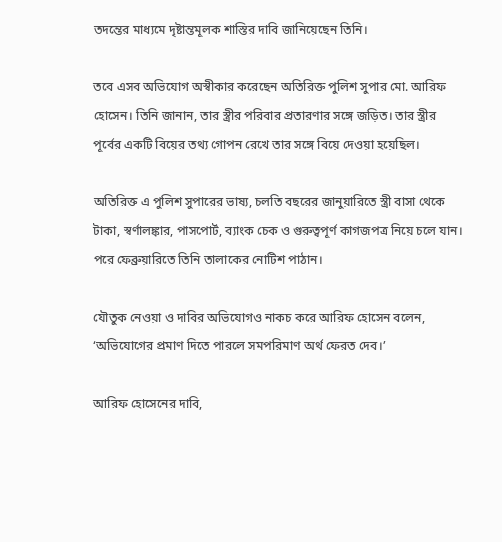তদন্তের মাধ্যমে দৃষ্টান্তমূলক শাস্তির দাবি জানিয়েছেন তিনি।

তবে এসব অভিযোগ অস্বীকার করেছেন অতিরিক্ত পুলিশ সুপার মো. আরিফ হোসেন। তিনি জানান, তার স্ত্রীর পরিবার প্রতারণার সঙ্গে জড়িত। তার স্ত্রীর পূর্বের একটি বিয়ের তথ্য গোপন রেখে তার সঙ্গে বিয়ে দেওয়া হয়েছিল।

অতিরিক্ত এ পুলিশ সুপারের ভাষ্য, চলতি বছরের জানুয়ারিতে স্ত্রী বাসা থেকে টাকা, স্বর্ণালঙ্কার, পাসপোর্ট, ব্যাংক চেক ও গুরুত্বপূর্ণ কাগজপত্র নিয়ে চলে যান। পরে ফেব্রুয়ারিতে তিনি তালাকের নোটিশ পাঠান।

যৌতুক নেওয়া ও দাবির অভিযোগও নাকচ করে আরিফ হোসেন বলেন, ‘অভিযোগের প্রমাণ দিতে পারলে সমপরিমাণ অর্থ ফেরত দেব।’

আরিফ হোসেনের দাবি,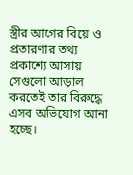স্ত্রীর আগের বিয়ে ও প্রতারণার তথ্য প্রকাশ্যে আসায় সেগুলো আড়াল করতেই তার বিরুদ্ধে এসব অভিযোগ আনা হচ্ছে।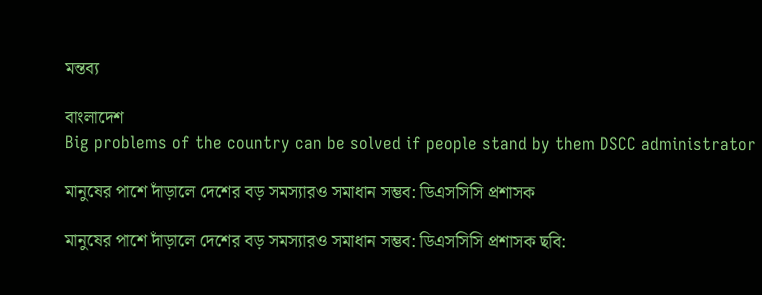মন্তব্য

বাংলাদেশ
Big problems of the country can be solved if people stand by them DSCC administrator

মানুষের পাশে দাঁড়ালে দেশের বড় সমস্যারও সমাধান সম্ভব: ডিএসসিসি প্রশাসক

মানুষের পাশে দাঁড়ালে দেশের বড় সমস্যারও সমাধান সম্ভব: ডিএসসিসি প্রশাসক ছবি: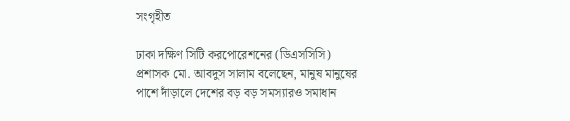সংগৃহীত

ঢাকা দক্ষিণ সিটি করপোরেশনের (ডিএসসিসি) প্রশাসক মো. আবদুস সালাম বলেছেন, মানুষ মানুষের পাশে দাঁড়ালে দেশের বড় বড় সমস্যারও সমাধান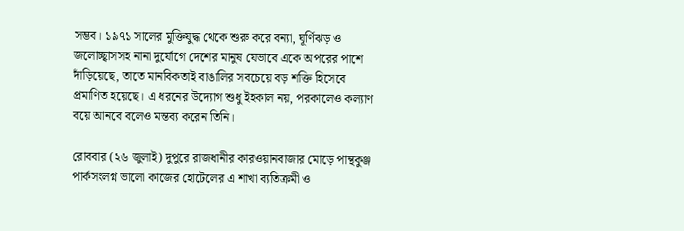সম্ভব। ১৯৭১ সালের মুক্তিযুদ্ধ থেকে শুরু করে বন্যা, ঘূর্ণিঝড় ও জলোচ্ছ্বাসসহ নানা দুর্যোগে দেশের মানুষ যেভাবে একে অপরের পাশে দাঁড়িয়েছে, তাতে মানবিকতাই বাঙালির সবচেয়ে বড় শক্তি হিসেবে প্রমাণিত হয়েছে। এ ধরনের উদ্যোগ শুধু ইহকাল নয়, পরকালেও কল্যাণ বয়ে আনবে বলেও মন্তব্য করেন তিনি।

রোববার (২৬ জুলাই) দুপুরে রাজধানীর কারওয়ানবাজার মোড়ে পান্থকুঞ্জ পার্কসংলগ্ন ভালো কাজের হোটেলের এ শাখা ব্যতিক্রমী ও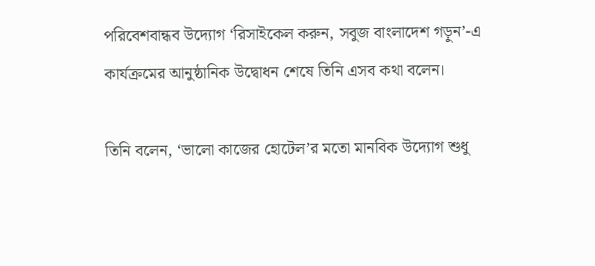পরিবেশবান্ধব উদ্যোগ ‘রিসাইকেল করুন, সবুজ বাংলাদেশ গড়ুন’-এ কার্যক্রমের আনুষ্ঠানিক উদ্বোধন শেষে তিনি এসব কথা বলেন।

তিনি বলেন, ‘ভালো কাজের হোটেল’র মতো মানবিক উদ্যোগ শুধু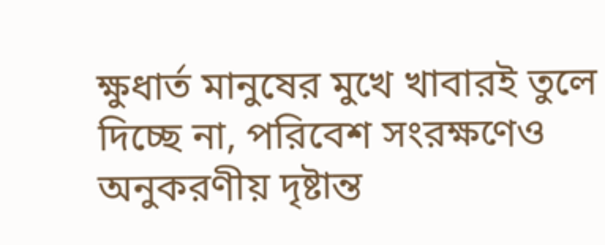ক্ষুধার্ত মানুষের মুখে খাবারই তুলে দিচ্ছে না, পরিবেশ সংরক্ষণেও অনুকরণীয় দৃষ্টান্ত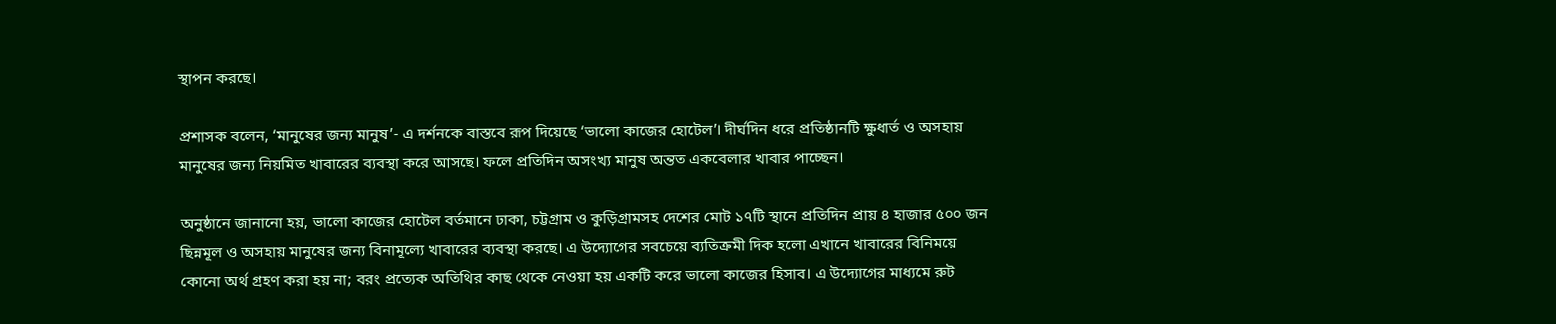স্থাপন করছে।

প্রশাসক বলেন, ‘মানুষের জন্য মানুষ’- এ দর্শনকে বাস্তবে রূপ দিয়েছে ‘ভালো কাজের হোটেল’। দীর্ঘদিন ধরে প্রতিষ্ঠানটি ক্ষুধার্ত ও অসহায় মানুষের জন্য নিয়মিত খাবারের ব্যবস্থা করে আসছে। ফলে প্রতিদিন অসংখ্য মানুষ অন্তত একবেলার খাবার পাচ্ছেন।

অনুষ্ঠানে জানানো হয়, ভালো কাজের হোটেল বর্তমানে ঢাকা, চট্টগ্রাম ও কুড়িগ্রামসহ দেশের মোট ১৭টি স্থানে প্রতিদিন প্রায় ৪ হাজার ৫০০ জন ছিন্নমূল ও অসহায় মানুষের জন্য বিনামূল্যে খাবারের ব্যবস্থা করছে। এ উদ্যোগের সবচেয়ে ব্যতিক্রমী দিক হলো এখানে খাবারের বিনিময়ে কোনো অর্থ গ্রহণ করা হয় না; বরং প্রত্যেক অতিথির কাছ থেকে নেওয়া হয় একটি করে ভালো কাজের হিসাব। এ উদ্যোগের মাধ্যমে রুট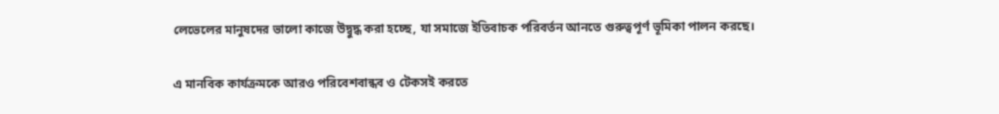লেভেলের মানুষদের ভালো কাজে উদ্বুদ্ধ করা হচ্ছে, যা সমাজে ইতিবাচক পরিবর্তন আনতে গুরুত্বপূর্ণ ভূমিকা পালন করছে।

এ মানবিক কার্যক্রমকে আরও পরিবেশবান্ধব ও টেকসই করতে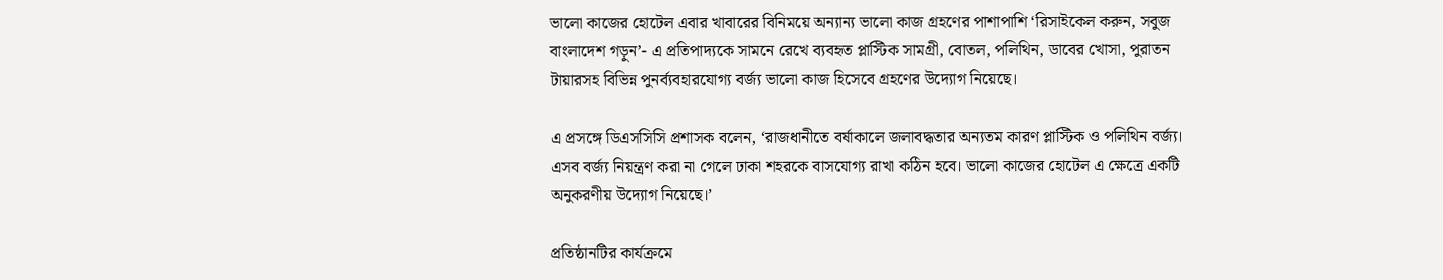ভালো কাজের হোটেল এবার খাবারের বিনিময়ে অন্যান্য ভালো কাজ গ্রহণের পাশাপাশি ‘রিসাইকেল করুন, সবুজ বাংলাদেশ গড়ুন’- এ প্রতিপাদ্যকে সামনে রেখে ব্যবহৃত প্লাস্টিক সামগ্রী, বোতল, পলিথিন, ডাবের খোসা, পুরাতন টায়ারসহ বিভিন্ন পুনর্ব্যবহারযোগ্য বর্জ্য ভালো কাজ হিসেবে গ্রহণের উদ্যোগ নিয়েছে।

এ প্রসঙ্গে ডিএসসিসি প্রশাসক বলেন, ‘রাজধানীতে বর্ষাকালে জলাবদ্ধতার অন্যতম কারণ প্লাস্টিক ও পলিথিন বর্জ্য। এসব বর্জ্য নিয়ন্ত্রণ করা না গেলে ঢাকা শহরকে বাসযোগ্য রাখা কঠিন হবে। ভালো কাজের হোটেল এ ক্ষেত্রে একটি অনুকরণীয় উদ্যোগ নিয়েছে।’

প্রতিষ্ঠানটির কার্যক্রমে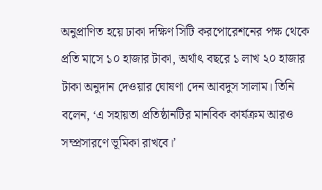অনুপ্রাণিত হয়ে ঢাকা দক্ষিণ সিটি করপোরেশনের পক্ষ থেকে প্রতি মাসে ১০ হাজার টাকা, অর্থাৎ বছরে ১ লাখ ২০ হাজার টাকা অনুদান দেওয়ার ঘোষণা দেন আবদুস সালাম। তিনি বলেন, ‘এ সহায়তা প্রতিষ্ঠানটির মানবিক কার্যক্রম আরও সম্প্রসারণে ভূমিকা রাখবে।’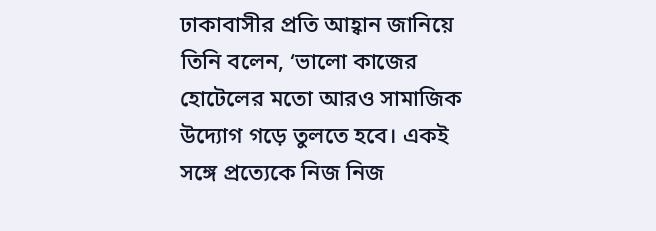ঢাকাবাসীর প্রতি আহ্বান জানিয়ে তিনি বলেন, ‘ভালো কাজের হোটেলের মতো আরও সামাজিক উদ্যোগ গড়ে তুলতে হবে। একই সঙ্গে প্রত্যেকে নিজ নিজ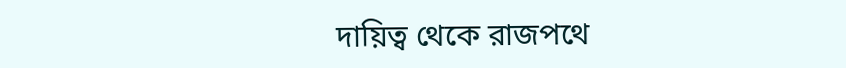দায়িত্ব থেকে রাজপথে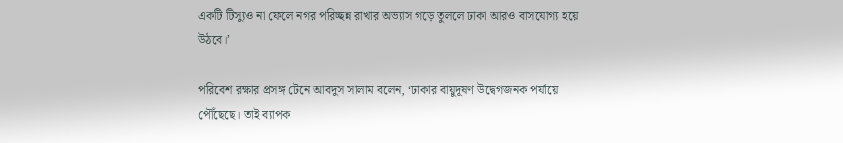একটি টিস্যুও না ফেলে নগর পরিচ্ছন্ন রাখার অভ্যাস গড়ে তুললে ঢাকা আরও বাসযোগ্য হয়ে উঠবে।’

পরিবেশ রক্ষার প্রসঙ্গ টেনে আবদুস সালাম বলেন, ‘ঢাকার বায়ুদূষণ উদ্বেগজনক পর্যায়ে পৌঁছেছে। তাই ব্যাপক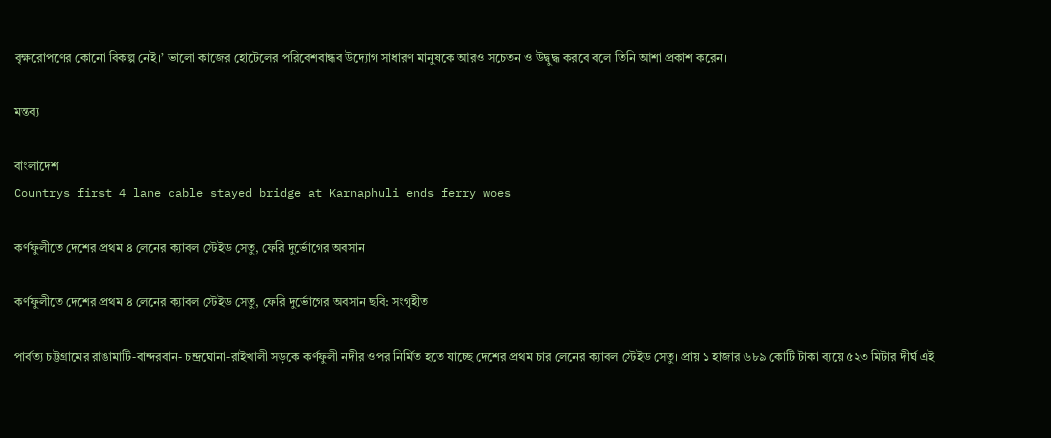বৃক্ষরোপণের কোনো বিকল্প নেই।’ ভালো কাজের হোটেলের পরিবেশবান্ধব উদ্যোগ সাধারণ মানুষকে আরও সচেতন ও উদ্বুদ্ধ করবে বলে তিনি আশা প্রকাশ করেন।

মন্তব্য

বাংলাদেশ
Countrys first 4 lane cable stayed bridge at Karnaphuli ends ferry woes

কর্ণফুলীতে দেশের প্রথম ৪ লেনের ক্যাবল স্টেইড সেতু, ফেরি দুর্ভোগের অবসান

কর্ণফুলীতে দেশের প্রথম ৪ লেনের ক্যাবল স্টেইড সেতু, ফেরি দুর্ভোগের অবসান ছবি: সংগৃহীত

পার্বত্য চট্টগ্রামের রাঙামাটি-বান্দরবান- চন্দ্রঘোনা-রাইখালী সড়কে কর্ণফুলী নদীর ওপর নির্মিত হতে যাচ্ছে দেশের প্রথম চার লেনের ক্যাবল স্টেইড সেতু। প্রায় ১ হাজার ৬৮৯ কোটি টাকা ব্যয়ে ৫২৩ মিটার দীর্ঘ এই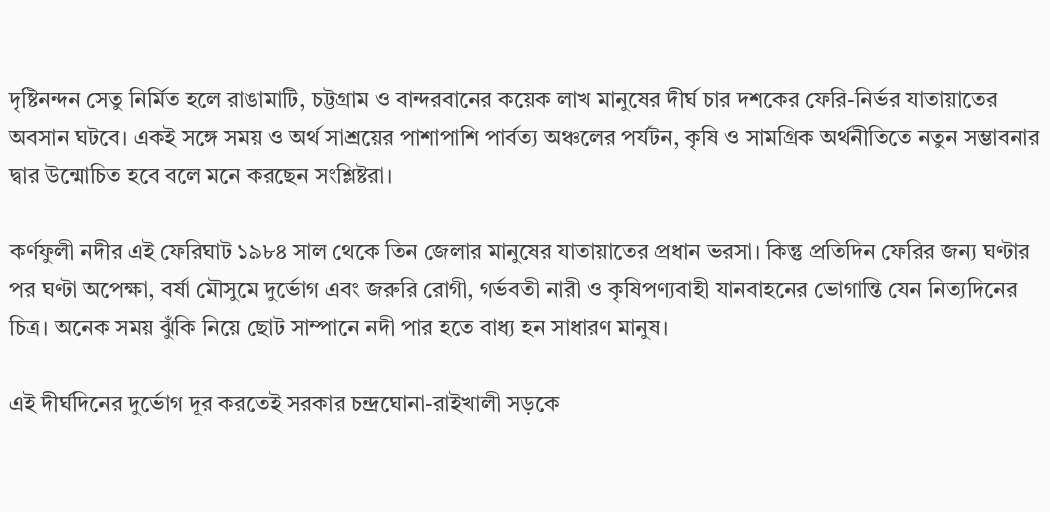দৃষ্টিনন্দন সেতু নির্মিত হলে রাঙামাটি, চট্টগ্রাম ও বান্দরবানের কয়েক লাখ মানুষের দীর্ঘ চার দশকের ফেরি-নির্ভর যাতায়াতের অবসান ঘটবে। একই সঙ্গে সময় ও অর্থ সাশ্রয়ের পাশাপাশি পার্বত্য অঞ্চলের পর্যটন, কৃষি ও সামগ্রিক অর্থনীতিতে নতুন সম্ভাবনার দ্বার উন্মোচিত হবে বলে মনে করছেন সংশ্লিষ্টরা।

কর্ণফুলী নদীর এই ফেরিঘাট ১৯৮৪ সাল থেকে তিন জেলার মানুষের যাতায়াতের প্রধান ভরসা। কিন্তু প্রতিদিন ফেরির জন্য ঘণ্টার পর ঘণ্টা অপেক্ষা, বর্ষা মৌসুমে দুর্ভোগ এবং জরুরি রোগী, গর্ভবতী নারী ও কৃষিপণ্যবাহী যানবাহনের ভোগান্তি যেন নিত্যদিনের চিত্র। অনেক সময় ঝুঁকি নিয়ে ছোট সাম্পানে নদী পার হতে বাধ্য হন সাধারণ মানুষ।

এই দীর্ঘদিনের দুর্ভোগ দূর করতেই সরকার চন্দ্রঘোনা-রাইখালী সড়কে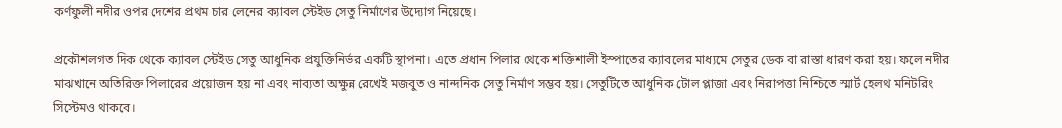কর্ণফুলী নদীর ওপর দেশের প্রথম চার লেনের ক্যাবল স্টেইড সেতু নির্মাণের উদ্যোগ নিয়েছে।

প্রকৌশলগত দিক থেকে ক্যাবল স্টেইড সেতু আধুনিক প্রযুক্তিনির্ভর একটি স্থাপনা। এতে প্রধান পিলার থেকে শক্তিশালী ইস্পাতের ক্যাবলের মাধ্যমে সেতুর ডেক বা রাস্তা ধারণ করা হয়। ফলে নদীর মাঝখানে অতিরিক্ত পিলারের প্রয়োজন হয় না এবং নাব্যতা অক্ষুন্ন রেখেই মজবুত ও নান্দনিক সেতু নির্মাণ সম্ভব হয়। সেতুটিতে আধুনিক টোল প্লাজা এবং নিরাপত্তা নিশ্চিতে স্মার্ট হেলথ মনিটরিং সিস্টেমও থাকবে।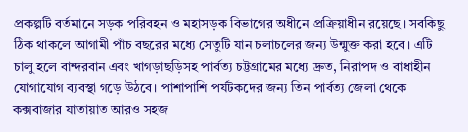প্রকল্পটি বর্তমানে সড়ক পরিবহন ও মহাসড়ক বিভাগের অধীনে প্রক্রিয়াধীন রয়েছে। সবকিছু ঠিক থাকলে আগামী পাঁচ বছরের মধ্যে সেতুটি যান চলাচলের জন্য উন্মুক্ত করা হবে। এটি চালু হলে বান্দরবান এবং খাগড়াছড়িসহ পার্বত্য চট্টগ্রামের মধ্যে দ্রুত, নিরাপদ ও বাধাহীন যোগাযোগ ব্যবস্থা গড়ে উঠবে। পাশাপাশি পর্যটকদের জন্য তিন পার্বত্য জেলা থেকে কক্সবাজার যাতায়াত আরও সহজ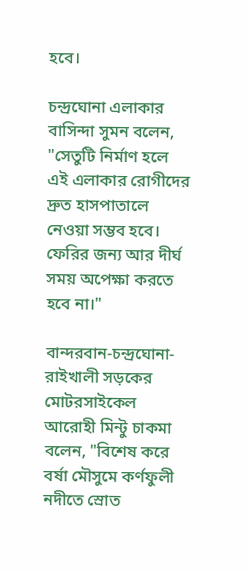হবে।

চন্দ্রঘোনা এলাকার বাসিন্দা সুমন বলেন, "সেতুটি নির্মাণ হলে এই এলাকার রোগীদের দ্রুত হাসপাতালে নেওয়া সম্ভব হবে। ফেরির জন্য আর দীর্ঘ সময় অপেক্ষা করতে হবে না।"

বান্দরবান-চন্দ্রঘোনা-রাইখালী সড়কের মোটরসাইকেল আরোহী মিন্টু চাকমা বলেন, "বিশেষ করে বর্ষা মৌসুমে কর্ণফুলী নদীতে স্রোত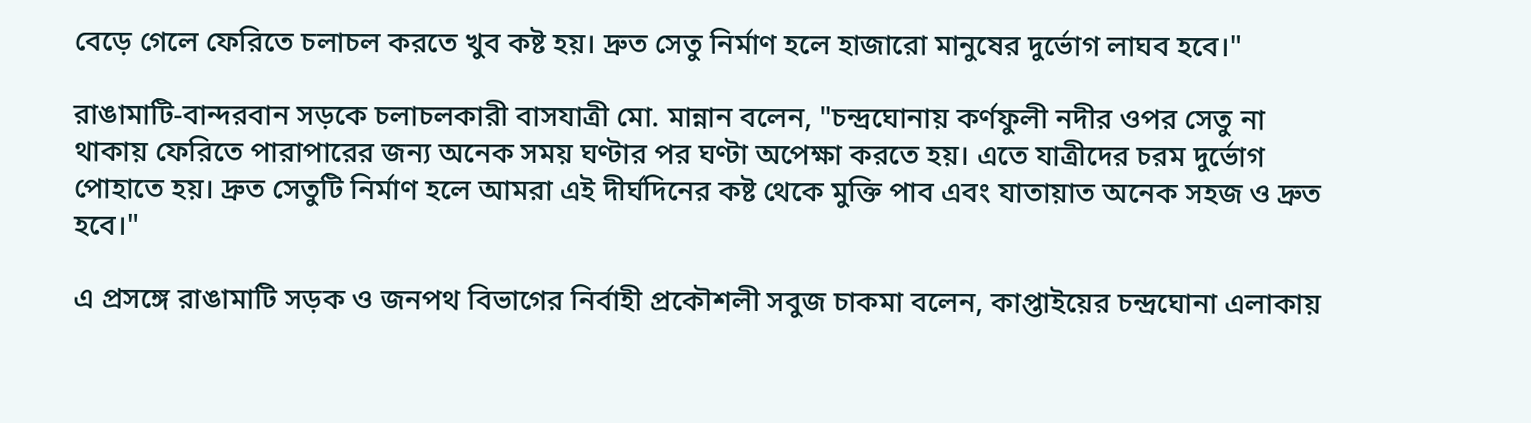বেড়ে গেলে ফেরিতে চলাচল করতে খুব কষ্ট হয়। দ্রুত সেতু নির্মাণ হলে হাজারো মানুষের দুর্ভোগ লাঘব হবে।"

রাঙামাটি-বান্দরবান সড়কে চলাচলকারী বাসযাত্রী মো. মান্নান বলেন, "চন্দ্রঘোনায় কর্ণফুলী নদীর ওপর সেতু না থাকায় ফেরিতে পারাপারের জন্য অনেক সময় ঘণ্টার পর ঘণ্টা অপেক্ষা করতে হয়। এতে যাত্রীদের চরম দুর্ভোগ পোহাতে হয়। দ্রুত সেতুটি নির্মাণ হলে আমরা এই দীর্ঘদিনের কষ্ট থেকে মুক্তি পাব এবং যাতায়াত অনেক সহজ ও দ্রুত হবে।"

এ প্রসঙ্গে রাঙামাটি সড়ক ও জনপথ বিভাগের নির্বাহী প্রকৌশলী সবুজ চাকমা বলেন, কাপ্তাইয়ের চন্দ্রঘোনা এলাকায়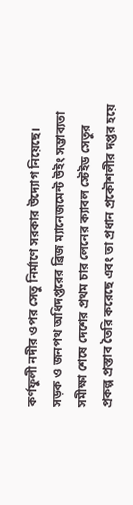কর্ণফুলী নদীর ওপর সেতু নির্মাণে সরকার উদ্যোগ নিয়েছে। সড়ক ও জনপথ অধিদপ্তরের ব্রিজ ম্যানেজমেন্ট উইং সম্ভাব্যতা সমীক্ষা শেষে দেশের প্রথম চার লেনের ক্যাবল স্টেইড সেতুর প্রকল্প প্রস্তাব তৈরি করেছে এবং তা প্রধান প্রকৌশলীর দপ্তর হয়ে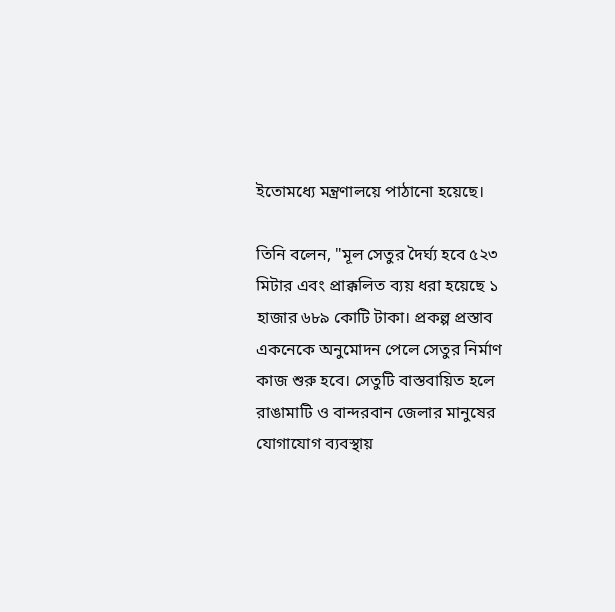ইতোমধ্যে মন্ত্রণালয়ে পাঠানো হয়েছে।

তিনি বলেন, "মূল সেতুর দৈর্ঘ্য হবে ৫২৩ মিটার এবং প্রাক্কলিত ব্যয় ধরা হয়েছে ১ হাজার ৬৮৯ কোটি টাকা। প্রকল্প প্রস্তাব একনেকে অনুমোদন পেলে সেতুর নির্মাণ কাজ শুরু হবে। সেতুটি বাস্তবায়িত হলে রাঙামাটি ও বান্দরবান জেলার মানুষের যোগাযোগ ব্যবস্থায়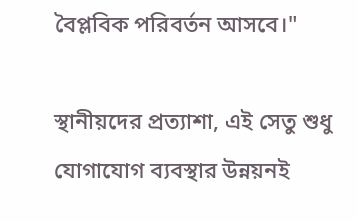বৈপ্লবিক পরিবর্তন আসবে।"

স্থানীয়দের প্রত্যাশা, এই সেতু শুধু যোগাযোগ ব্যবস্থার উন্নয়নই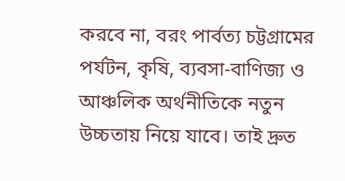করবে না, বরং পার্বত্য চট্টগ্রামের পর্যটন, কৃষি, ব্যবসা-বাণিজ্য ও আঞ্চলিক অর্থনীতিকে নতুন উচ্চতায় নিয়ে যাবে। তাই দ্রুত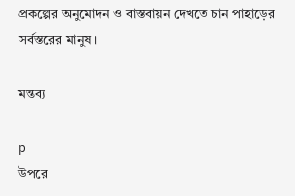প্রকল্পের অনুমোদন ও বাস্তবায়ন দেখতে চান পাহাড়ের সর্বস্তরের মানুষ।

মন্তব্য

p
উপরে